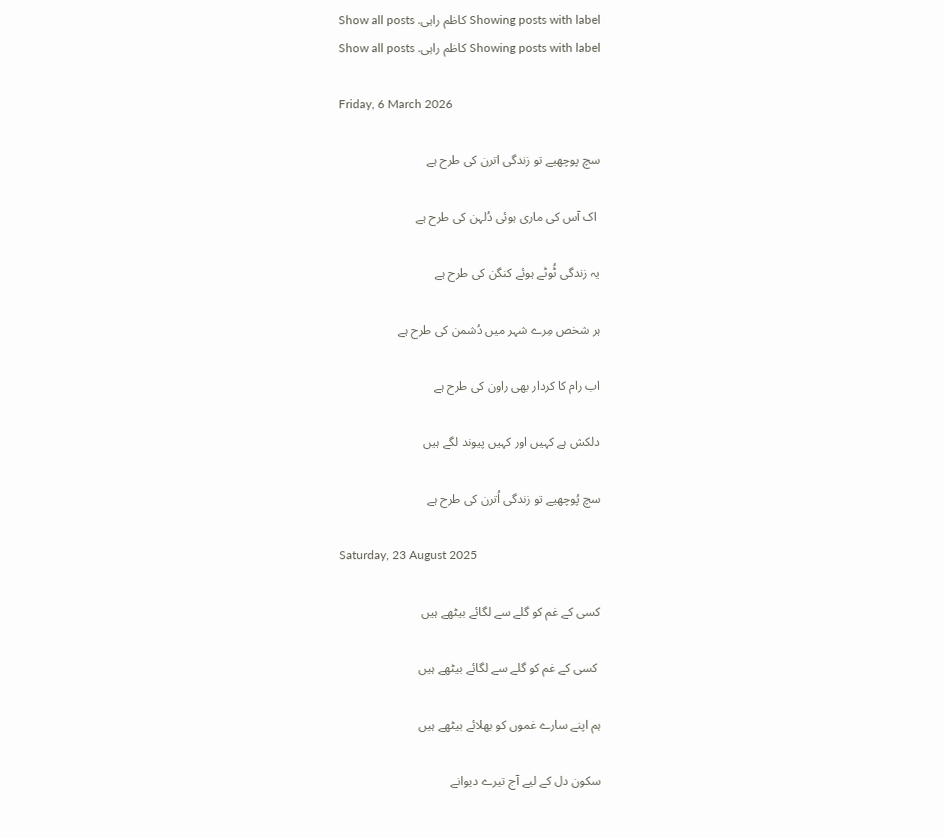Showing posts with label کاظم راہی. Show all posts
Showing posts with label کاظم راہی. Show all posts

Friday, 6 March 2026

سچ پوچھیے تو زندگی اترن کی طرح ہے

 اک آس کی ماری ہوئی دُلہن کی طرح ہے

یہ زندگی ٹُوٹے ہوئے کنگن کی طرح ہے

ہر شخص مِرے شہر میں دُشمن کی طرح ہے

اب رام کا کردار بھی راون کی طرح ہے

دلکش ہے کہیں اور کہیں پیوند لگے ہیں

سچ پُوچھیے تو زندگی اُترن کی طرح ہے

Saturday, 23 August 2025

کسی کے غم کو گلے سے لگائے بیٹھے ہیں

 کسی کے غم کو گلے سے لگائے بیٹھے ہیں

ہم اپنے سارے غموں کو بھلائے بیٹھے ہیں

سکون دل کے لیے آج تیرے دیوانے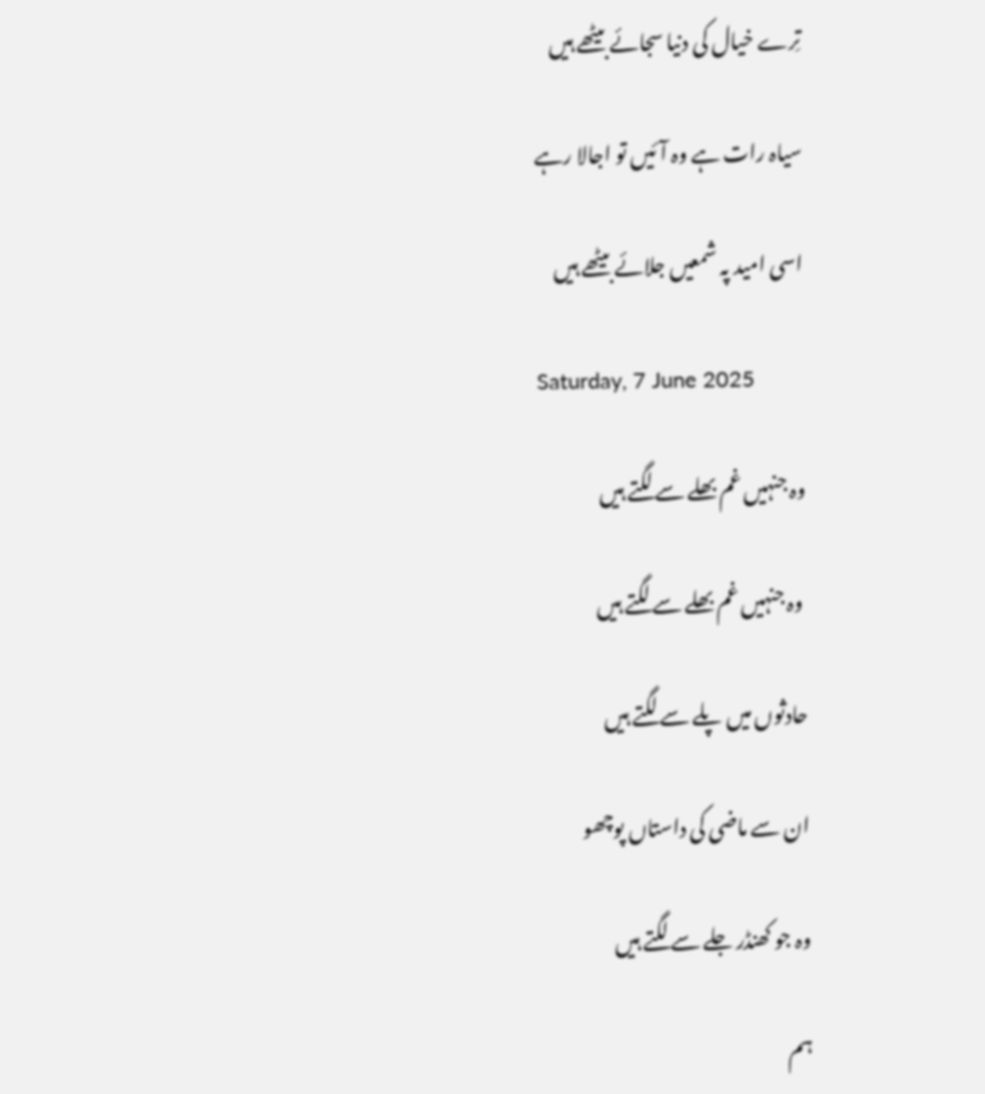تِرے خیال کی دنیا سجائے بیٹھے ہیں

سیاہ رات ہے وہ آئیں تو اجالا رہے

اسی امید پہ شمعیں جلائے بیٹھے ہیں

Saturday, 7 June 2025

وہ جنہیں غم بھلے سے لگتے ہیں

 وہ جنہیں غم بھلے سے لگتے ہیں

حادثوں میں پلے سے لگتے ہیں

ان سے ماضی کی داستاں پوچھو

وہ جو کھنڈر جلے سے لگتے ہیں

ہم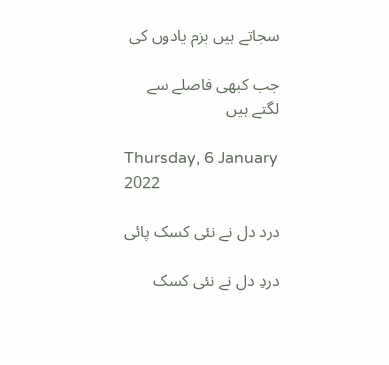سجاتے ہیں بزم یادوں کی

جب کبھی فاصلے سے لگتے ہیں

Thursday, 6 January 2022

درد دل نے نئی کسک پائی

دردِ دل نے نئی کسک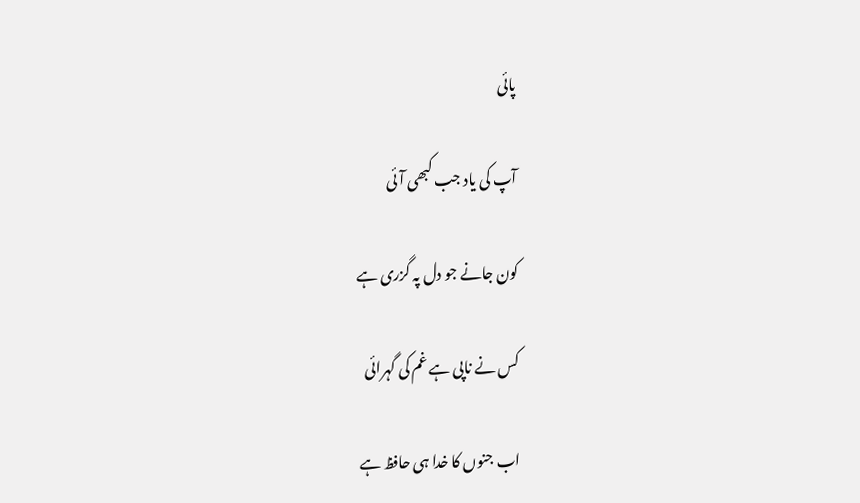پائی

آپ کی یاد جب کبھی آئی

کون جانے جو دل پہ گزری ہے

کس نے ناپی ہے غم کی گہرائی

اب جنوں کا خدا ہی حافظ ہے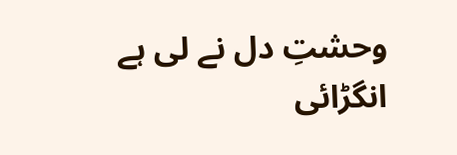وحشتِ دل نے لی ہے انگڑائی